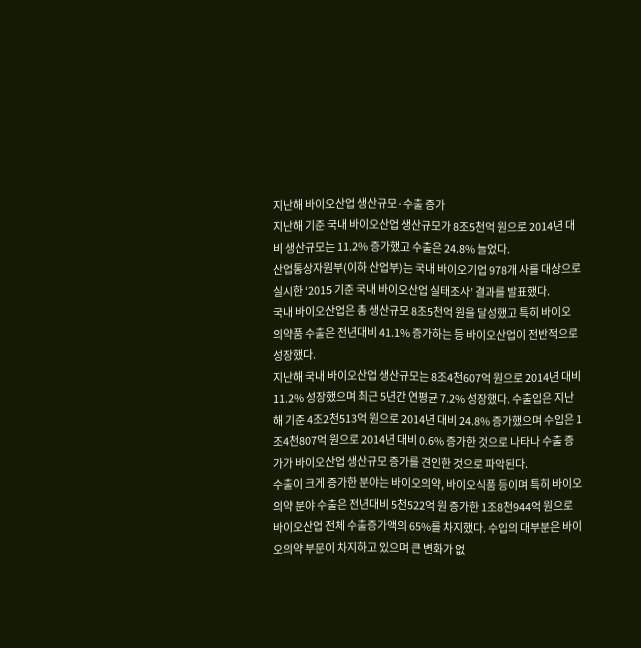지난해 바이오산업 생산규모·수출 증가
지난해 기준 국내 바이오산업 생산규모가 8조5천억 원으로 2014년 대비 생산규모는 11.2% 증가했고 수출은 24.8% 늘었다.
산업통상자원부(이하 산업부)는 국내 바이오기업 978개 사를 대상으로 실시한 ‘2015 기준 국내 바이오산업 실태조사’ 결과를 발표했다.
국내 바이오산업은 총 생산규모 8조5천억 원을 달성했고 특히 바이오 의약품 수출은 전년대비 41.1% 증가하는 등 바이오산업이 전반적으로 성장했다.
지난해 국내 바이오산업 생산규모는 8조4천607억 원으로 2014년 대비 11.2% 성장했으며 최근 5년간 연평균 7.2% 성장했다. 수출입은 지난해 기준 4조2천513억 원으로 2014년 대비 24.8% 증가했으며 수입은 1조4천807억 원으로 2014년 대비 0.6% 증가한 것으로 나타나 수출 증가가 바이오산업 생산규모 증가를 견인한 것으로 파악된다.
수출이 크게 증가한 분야는 바이오의약, 바이오식품 등이며 특히 바이오의약 분야 수출은 전년대비 5천522억 원 증가한 1조8천944억 원으로 바이오산업 전체 수출증가액의 65%를 차지했다. 수입의 대부분은 바이오의약 부문이 차지하고 있으며 큰 변화가 없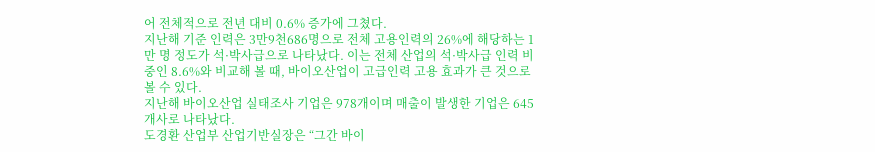어 전체적으로 전년 대비 0.6% 증가에 그쳤다.
지난해 기준 인력은 3만9천686명으로 전체 고용인력의 26%에 해당하는 1만 명 정도가 석·박사급으로 나타났다. 이는 전체 산업의 석·박사급 인력 비중인 8.6%와 비교해 볼 때, 바이오산업이 고급인력 고용 효과가 큰 것으로 볼 수 있다.
지난해 바이오산업 실태조사 기업은 978개이며 매출이 발생한 기업은 645개사로 나타났다.
도경환 산업부 산업기반실장은 “그간 바이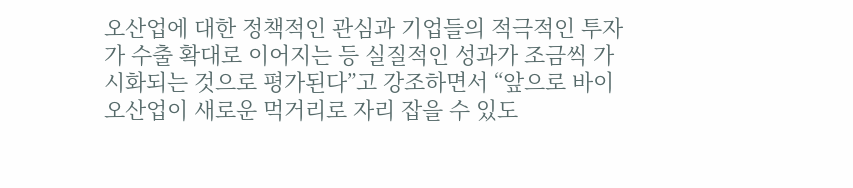오산업에 대한 정책적인 관심과 기업들의 적극적인 투자가 수출 확대로 이어지는 등 실질적인 성과가 조금씩 가시화되는 것으로 평가된다”고 강조하면서 “앞으로 바이오산업이 새로운 먹거리로 자리 잡을 수 있도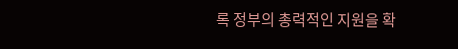록 정부의 총력적인 지원을 확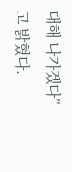대해 나가겠다”고 밝혔다.